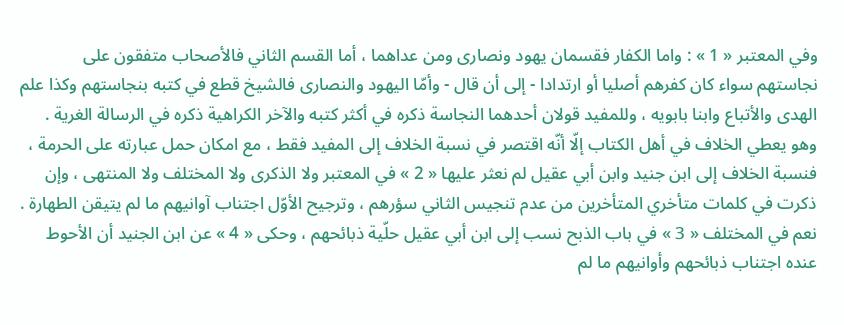وفي المعتبر « 1 » : واما الكفار فقسمان يهود ونصارى ومن عداهما ، أما القسم الثاني فالأصحاب متفقون على نجاستهم سواء كان كفرهم أصليا أو ارتدادا - إلى أن قال - وأمّا اليهود والنصارى فالشيخ قطع في كتبه بنجاستهم وكذا علم الهدى والأتباع وابنا بابويه ، وللمفيد قولان أحدهما النجاسة ذكره في أكثر كتبه والآخر الكراهية ذكره في الرسالة الغرية .
وهو يعطي الخلاف في أهل الكتاب إلّا أنّه اقتصر في نسبة الخلاف إلى المفيد فقط ، مع امكان حمل عبارته على الحرمة ، فنسبة الخلاف إلى ابن جنيد وابن أبي عقيل لم نعثر عليها « 2 » في المعتبر ولا الذكرى ولا المختلف ولا المنتهى ، وإن ذكرت في كلمات متأخري المتأخرين من عدم تنجيس الثاني سؤرهم ، وترجيح الأوّل اجتناب آوانيهم ما لم يتيقن الطهارة .
نعم في المختلف « 3 » في باب الذبح نسب إلى ابن أبي عقيل حلّية ذبائحهم ، وحكى « 4 » عن ابن الجنيد أن الأحوط عنده اجتناب ذبائحهم وأوانيهم ما لم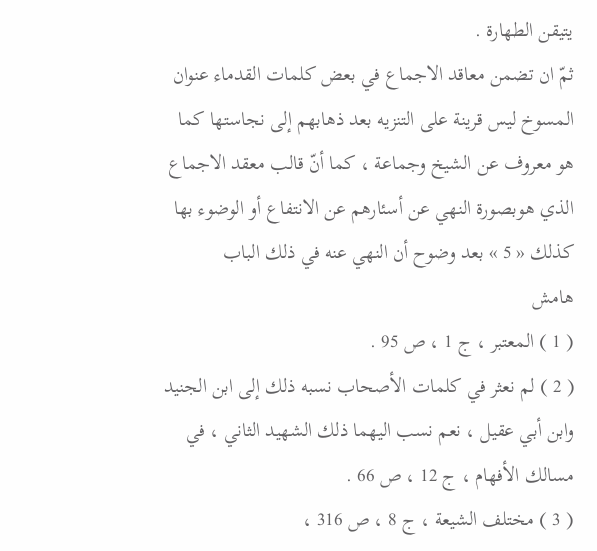يتيقن الطهارة .
ثمّ ان تضمن معاقد الاجماع في بعض كلمات القدماء عنوان المسوخ ليس قرينة على التنزيه بعد ذهابهم إلى نجاستها كما هو معروف عن الشيخ وجماعة ، كما أنّ قالب معقد الاجماع الذي هوبصورة النهي عن أسئارهم عن الانتفاع أو الوضوء بها كذلك « 5 » بعد وضوح أن النهي عنه في ذلك الباب
هامش
( 1 ) المعتبر ، ج 1 ، ص 95 .
( 2 ) لم نعثر في كلمات الأصحاب نسبه ذلك إلى ابن الجنيد وابن أبي عقيل ، نعم نسب اليهما ذلك الشهيد الثاني ، في مسالك الأفهام ، ج 12 ، ص 66 .
( 3 ) مختلف الشيعة ، ج 8 ، ص 316 ،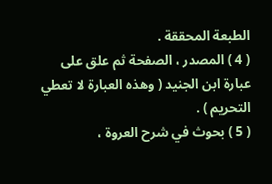الطبعة المحققة .
( 4 ) المصدر ، الصفحة ثم علق على عبارة ابن الجنيد ( وهذه العبارة لا تعطي التحريم ) .
( 5 ) بحوث في شرح العروة ،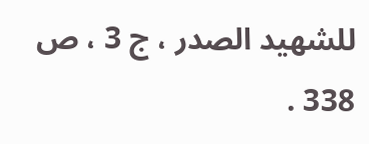للشهيد الصدر ، ج 3 ، ص 338 .